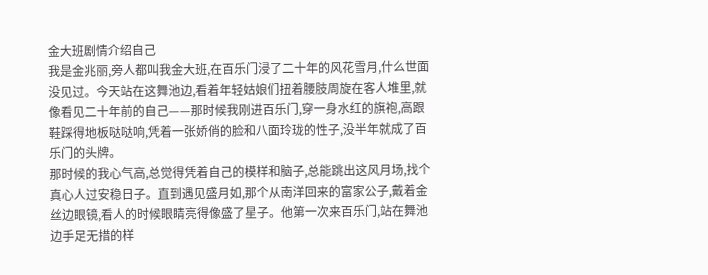金大班剧情介绍自己
我是金兆丽,旁人都叫我金大班,在百乐门浸了二十年的风花雪月,什么世面没见过。今天站在这舞池边,看着年轻姑娘们扭着腰肢周旋在客人堆里,就像看见二十年前的自己——那时候我刚进百乐门,穿一身水红的旗袍,高跟鞋踩得地板哒哒响,凭着一张娇俏的脸和八面玲珑的性子,没半年就成了百乐门的头牌。
那时候的我心气高,总觉得凭着自己的模样和脑子,总能跳出这风月场,找个真心人过安稳日子。直到遇见盛月如,那个从南洋回来的富家公子,戴着金丝边眼镜,看人的时候眼睛亮得像盛了星子。他第一次来百乐门,站在舞池边手足无措的样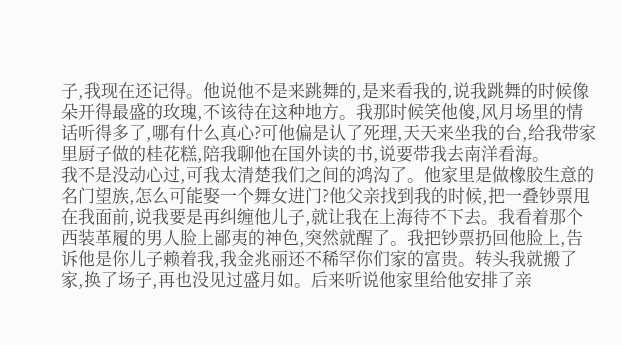子,我现在还记得。他说他不是来跳舞的,是来看我的,说我跳舞的时候像朵开得最盛的玫瑰,不该待在这种地方。我那时候笑他傻,风月场里的情话听得多了,哪有什么真心?可他偏是认了死理,天天来坐我的台,给我带家里厨子做的桂花糕,陪我聊他在国外读的书,说要带我去南洋看海。
我不是没动心过,可我太清楚我们之间的鸿沟了。他家里是做橡胶生意的名门望族,怎么可能娶一个舞女进门?他父亲找到我的时候,把一叠钞票甩在我面前,说我要是再纠缠他儿子,就让我在上海待不下去。我看着那个西装革履的男人脸上鄙夷的神色,突然就醒了。我把钞票扔回他脸上,告诉他是你儿子赖着我,我金兆丽还不稀罕你们家的富贵。转头我就搬了家,换了场子,再也没见过盛月如。后来听说他家里给他安排了亲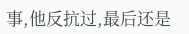事,他反抗过,最后还是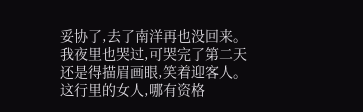妥协了,去了南洋再也没回来。我夜里也哭过,可哭完了第二天还是得描眉画眼,笑着迎客人。这行里的女人,哪有资格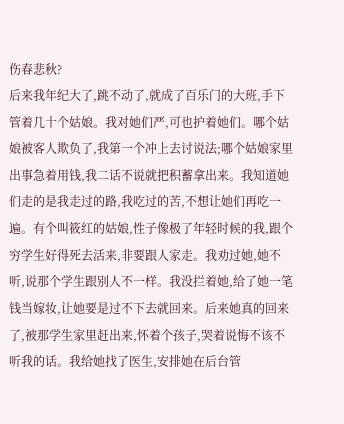伤春悲秋?
后来我年纪大了,跳不动了,就成了百乐门的大班,手下管着几十个姑娘。我对她们严,可也护着她们。哪个姑娘被客人欺负了,我第一个冲上去讨说法;哪个姑娘家里出事急着用钱,我二话不说就把积蓄拿出来。我知道她们走的是我走过的路,我吃过的苦,不想让她们再吃一遍。有个叫筱红的姑娘,性子像极了年轻时候的我,跟个穷学生好得死去活来,非要跟人家走。我劝过她,她不听,说那个学生跟别人不一样。我没拦着她,给了她一笔钱当嫁妆,让她要是过不下去就回来。后来她真的回来了,被那学生家里赶出来,怀着个孩子,哭着说悔不该不听我的话。我给她找了医生,安排她在后台管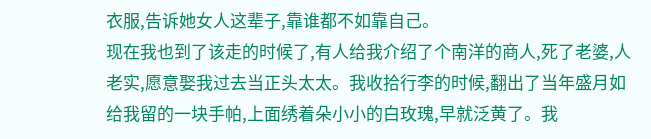衣服,告诉她女人这辈子,靠谁都不如靠自己。
现在我也到了该走的时候了,有人给我介绍了个南洋的商人,死了老婆,人老实,愿意娶我过去当正头太太。我收拾行李的时候,翻出了当年盛月如给我留的一块手帕,上面绣着朵小小的白玫瑰,早就泛黄了。我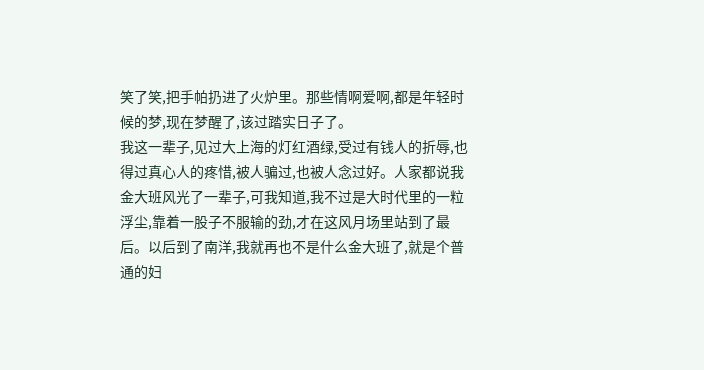笑了笑,把手帕扔进了火炉里。那些情啊爱啊,都是年轻时候的梦,现在梦醒了,该过踏实日子了。
我这一辈子,见过大上海的灯红酒绿,受过有钱人的折辱,也得过真心人的疼惜,被人骗过,也被人念过好。人家都说我金大班风光了一辈子,可我知道,我不过是大时代里的一粒浮尘,靠着一股子不服输的劲,才在这风月场里站到了最后。以后到了南洋,我就再也不是什么金大班了,就是个普通的妇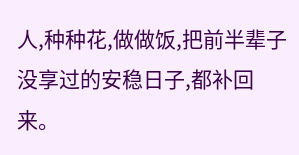人,种种花,做做饭,把前半辈子没享过的安稳日子,都补回来。